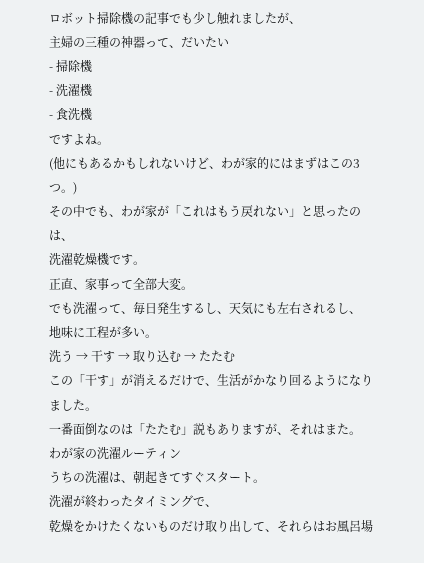ロボット掃除機の記事でも少し触れましたが、
主婦の三種の神器って、だいたい
- 掃除機
- 洗濯機
- 食洗機
ですよね。
(他にもあるかもしれないけど、わが家的にはまずはこの3つ。)
その中でも、わが家が「これはもう戻れない」と思ったのは、
洗濯乾燥機です。
正直、家事って全部大変。
でも洗濯って、毎日発生するし、天気にも左右されるし、
地味に工程が多い。
洗う → 干す → 取り込む → たたむ
この「干す」が消えるだけで、生活がかなり回るようになりました。
一番面倒なのは「たたむ」説もありますが、それはまた。
わが家の洗濯ルーティン
うちの洗濯は、朝起きてすぐスタート。
洗濯が終わったタイミングで、
乾燥をかけたくないものだけ取り出して、それらはお風呂場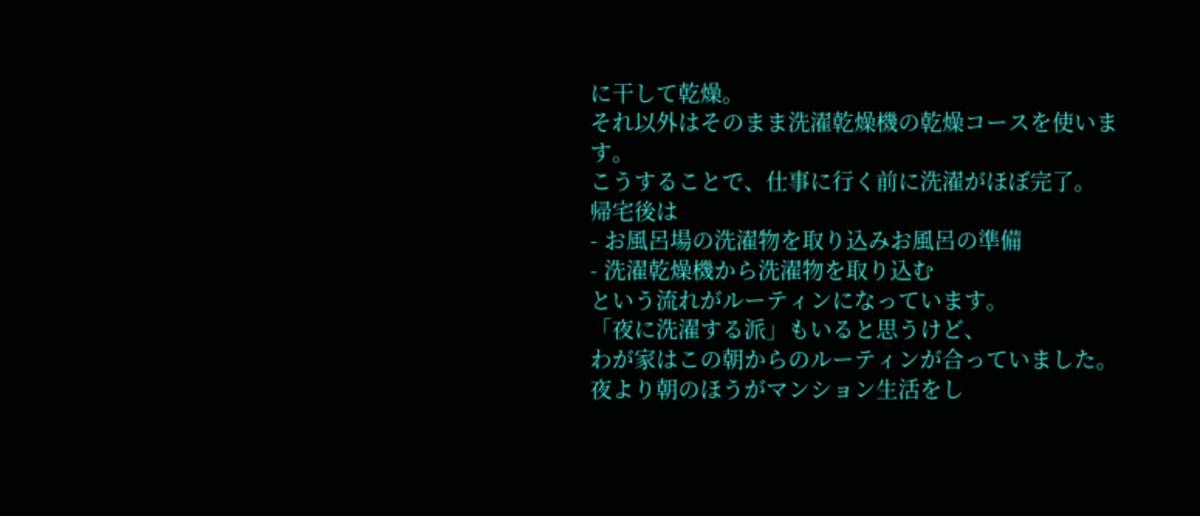に干して乾燥。
それ以外はそのまま洗濯乾燥機の乾燥コースを使います。
こうすることで、仕事に行く前に洗濯がほぼ完了。
帰宅後は
- お風呂場の洗濯物を取り込みお風呂の準備
- 洗濯乾燥機から洗濯物を取り込む
という流れがルーティンになっています。
「夜に洗濯する派」もいると思うけど、
わが家はこの朝からのルーティンが合っていました。
夜より朝のほうがマンション生活をし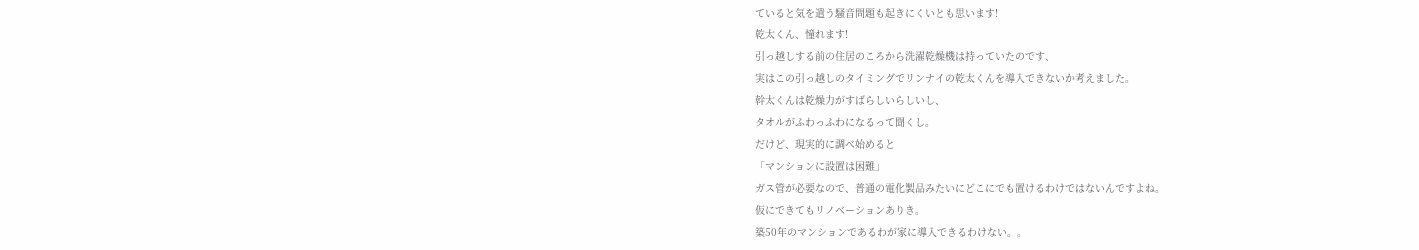ていると気を遣う騒音問題も起きにくいとも思います!
乾太くん、憧れます!
引っ越しする前の住居のころから洗濯乾燥機は持っていたのです、
実はこの引っ越しのタイミングでリンナイの乾太くんを導入できないか考えました。
幹太くんは乾燥力がすばらしいらしいし、
タオルがふわっふわになるって聞くし。
だけど、現実的に調べ始めると
「マンションに設置は困難」
ガス管が必要なので、普通の電化製品みたいにどこにでも置けるわけではないんですよね。
仮にできてもリノベーションありき。
築50年のマンションであるわが家に導入できるわけない。。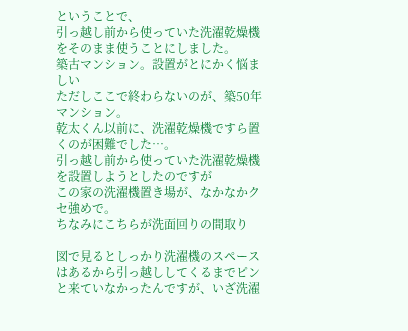ということで、
引っ越し前から使っていた洗濯乾燥機をそのまま使うことにしました。
築古マンション。設置がとにかく悩ましい
ただしここで終わらないのが、築50年マンション。
乾太くん以前に、洗濯乾燥機ですら置くのが困難でした…。
引っ越し前から使っていた洗濯乾燥機を設置しようとしたのですが
この家の洗濯機置き場が、なかなかクセ強めで。
ちなみにこちらが洗面回りの間取り

図で見るとしっかり洗濯機のスペースはあるから引っ越ししてくるまでピンと来ていなかったんですが、いざ洗濯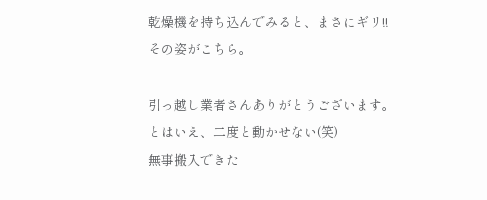乾燥機を持ち込んでみると、まさにギリ!!
その姿がこちら。

引っ越し業者さんありがとうございます。
とはいえ、二度と動かせない(笑)
無事搬入できた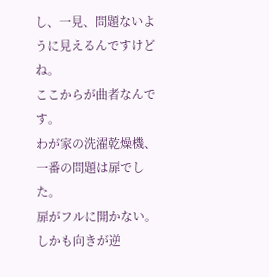し、一見、問題ないように見えるんですけどね。
ここからが曲者なんです。
わが家の洗濯乾燥機、一番の問題は扉でした。
扉がフルに開かない。しかも向きが逆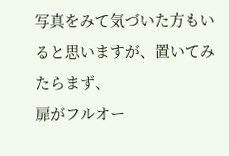写真をみて気づいた方もいると思いますが、置いてみたらまず、
扉がフルオー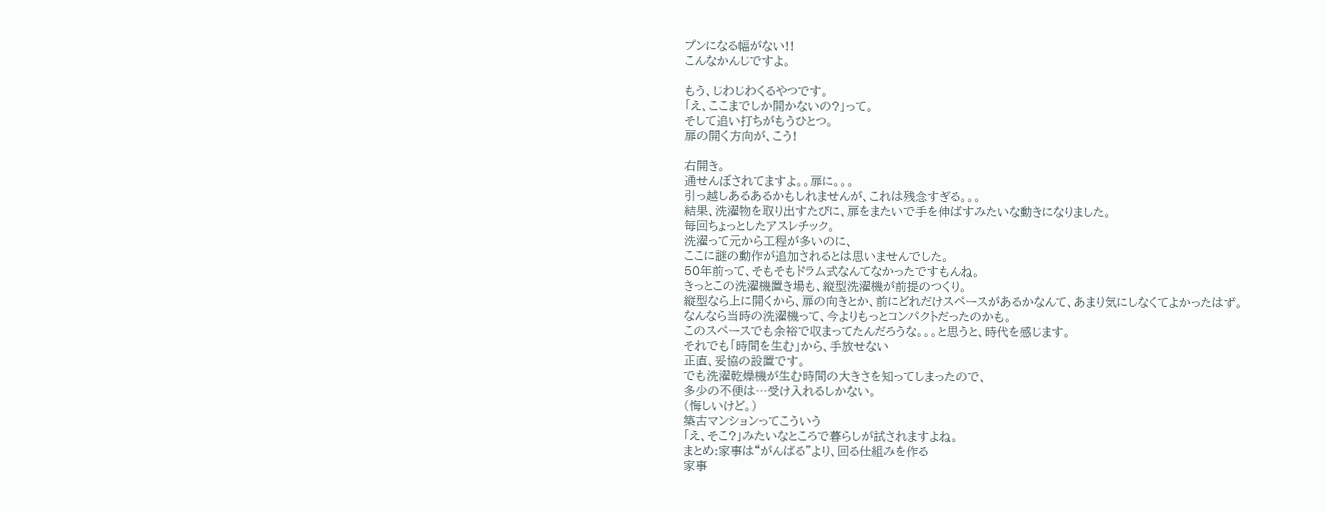プンになる幅がない!!
こんなかんじですよ。

もう、じわじわくるやつです。
「え、ここまでしか開かないの?」って。
そして追い打ちがもうひとつ。
扉の開く方向が、こう!

右開き。
通せんぼされてますよ。。扉に。。。
引っ越しあるあるかもしれませんが、これは残念すぎる。。。
結果、洗濯物を取り出すたびに、扉をまたいで手を伸ばすみたいな動きになりました。
毎回ちょっとしたアスレチック。
洗濯って元から工程が多いのに、
ここに謎の動作が追加されるとは思いませんでした。
50年前って、そもそもドラム式なんてなかったですもんね。
きっとこの洗濯機置き場も、縦型洗濯機が前提のつくり。
縦型なら上に開くから、扉の向きとか、前にどれだけスペースがあるかなんて、あまり気にしなくてよかったはず。
なんなら当時の洗濯機って、今よりもっとコンパクトだったのかも。
このスペースでも余裕で収まってたんだろうな。。。と思うと、時代を感じます。
それでも「時間を生む」から、手放せない
正直、妥協の設置です。
でも洗濯乾燥機が生む時間の大きさを知ってしまったので、
多少の不便は…受け入れるしかない。
(悔しいけど。)
築古マンションってこういう
「え、そこ?」みたいなところで暮らしが試されますよね。
まとめ:家事は“がんばる”より、回る仕組みを作る
家事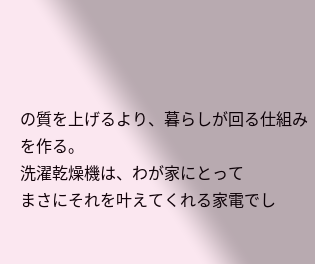の質を上げるより、暮らしが回る仕組みを作る。
洗濯乾燥機は、わが家にとって
まさにそれを叶えてくれる家電でし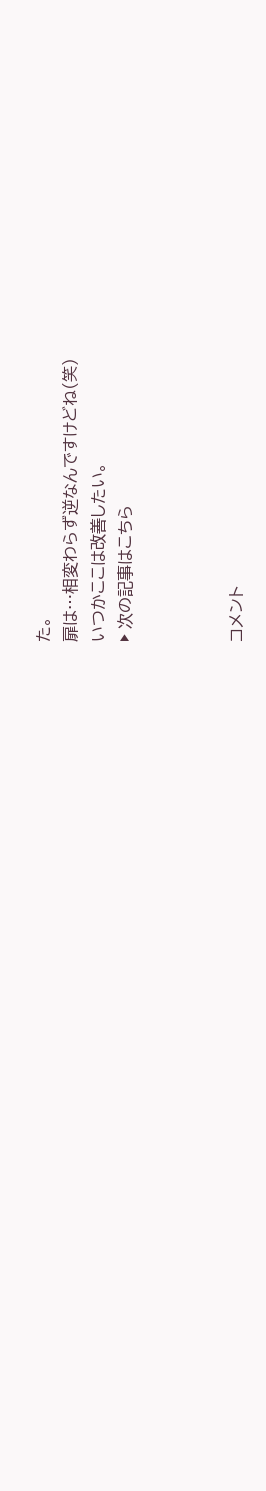た。
扉は…相変わらず逆なんですけどね(笑)
いつかここは改善したい。
▶ 次の記事はこちら



コメント